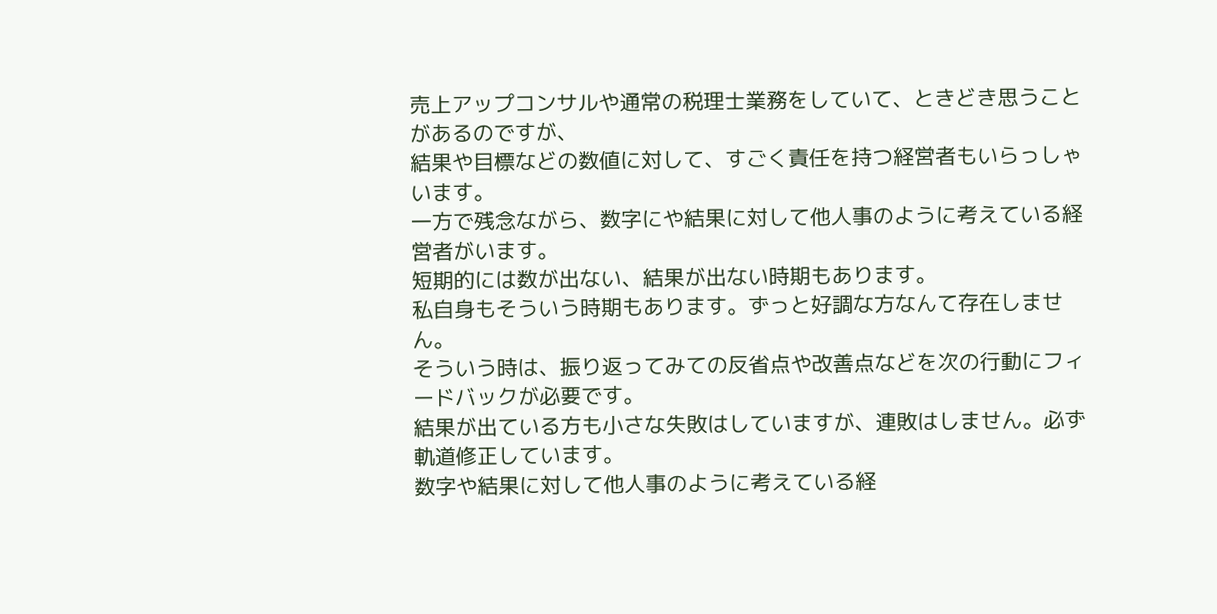売上アップコンサルや通常の税理士業務をしていて、ときどき思うことがあるのですが、
結果や目標などの数値に対して、すごく責任を持つ経営者もいらっしゃいます。
一方で残念ながら、数字にや結果に対して他人事のように考えている経営者がいます。
短期的には数が出ない、結果が出ない時期もあります。
私自身もそういう時期もあります。ずっと好調な方なんて存在しません。
そういう時は、振り返ってみての反省点や改善点などを次の行動にフィードバックが必要です。
結果が出ている方も小さな失敗はしていますが、連敗はしません。必ず軌道修正しています。
数字や結果に対して他人事のように考えている経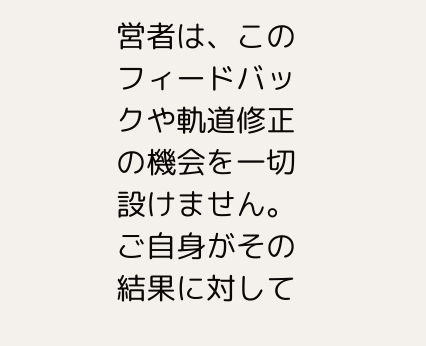営者は、このフィードバックや軌道修正の機会を一切設けません。
ご自身がその結果に対して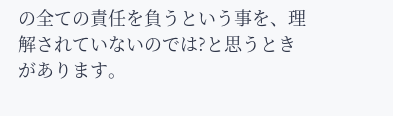の全ての責任を負うという事を、理解されていないのでは?と思うときがあります。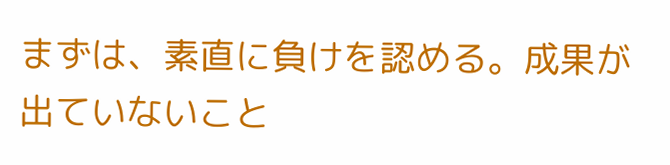まずは、素直に負けを認める。成果が出ていないこと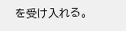を受け入れる。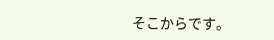そこからです。